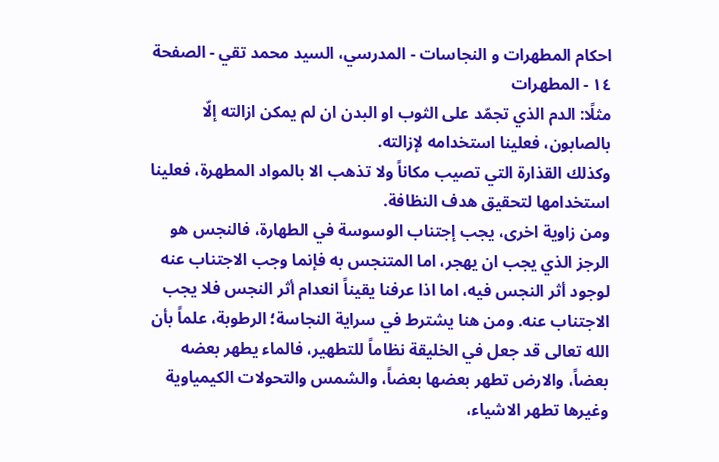احكام المطهرات و النجاسات - المدرسي، السيد محمد تقي - الصفحة ١٤ - المطهرات
مثلًا: الدم الذي تجمّد على الثوب او البدن ان لم يمكن ازالته إلّا بالصابون، فعلينا استخدامه لإزالته.
وكذلك القذارة التي تصيب مكاناً ولا تذهب الا بالمواد المطهرة، فعلينا استخدامها لتحقيق هدف النظافة.
ومن زاوية اخرى، يجب إجتناب الوسوسة في الطهارة، فالنجس هو الرجز الذي يجب ان يهجر، اما المتنجس به فإنما وجب الاجتناب عنه لوجود أثر النجس فيه، اما اذا عرفنا يقيناً انعدام أثر النجس فلا يجب الاجتناب عنه. ومن هنا يشترط في سراية النجاسة؛ الرطوبة، علماً بأن الله تعالى قد جعل في الخليقة نظاماً للتطهير، فالماء يطهر بعضه بعضاً، والارض تطهر بعضها بعضاً، والشمس والتحولات الكيمياوية وغيرها تطهر الاشياء،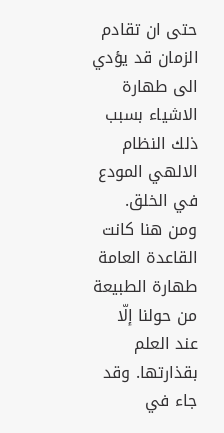حتى ان تقادم الزمان قد يؤدي الى طهارة الاشياء بسبب ذلك النظام الالهي المودع في الخلق.
ومن هنا كانت القاعدة العامة طهارة الطبيعة من حولنا إلّا عند العلم بقذارتها. وقد جاء في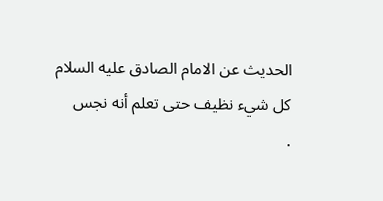الحديث عن الامام الصادق عليه السلام
كل شيء نظيف حتى تعلم أنه نجس
.